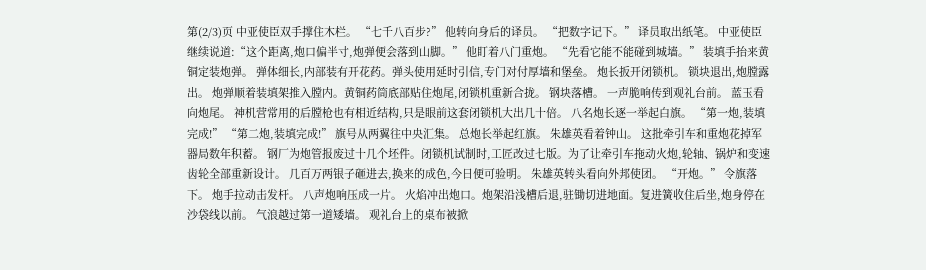第(2/3)页 中亚使臣双手撑住木栏。 “七千八百步?” 他转向身后的译员。 “把数字记下。” 译员取出纸笔。 中亚使臣继续说道:“这个距离,炮口偏半寸,炮弹便会落到山脚。” 他盯着八门重炮。 “先看它能不能碰到城墙。” 装填手抬来黄铜定装炮弹。 弹体细长,内部装有开花药。弹头使用延时引信,专门对付厚墙和堡垒。 炮长扳开闭锁机。 锁块退出,炮膛露出。 炮弹顺着装填架推入膛内。黄铜药筒底部贴住炮尾,闭锁机重新合拢。 钢块落槽。 一声脆响传到观礼台前。 蓝玉看向炮尾。 神机营常用的后膛枪也有相近结构,只是眼前这套闭锁机大出几十倍。 八名炮长逐一举起白旗。 “第一炮,装填完成!” “第二炮,装填完成!” 旗号从两翼往中央汇集。 总炮长举起红旗。 朱雄英看着钟山。 这批牵引车和重炮花掉军器局数年积蓄。 钢厂为炮管报废过十几个坯件。闭锁机试制时,工匠改过七版。为了让牵引车拖动火炮,轮轴、锅炉和变速齿轮全部重新设计。 几百万两银子砸进去,换来的成色,今日便可验明。 朱雄英转头看向外邦使团。 “开炮。” 令旗落下。 炮手拉动击发杆。 八声炮响压成一片。 火焰冲出炮口。炮架沿浅槽后退,驻锄切进地面。复进簧收住后坐,炮身停在沙袋线以前。 气浪越过第一道矮墙。 观礼台上的桌布被掀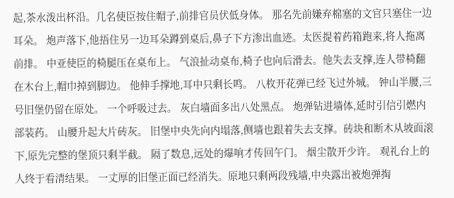起,茶水泼出杯沿。几名使臣按住帽子,前排官员伏低身体。 那名先前嫌弃棉塞的文官只塞住一边耳朵。 炮声落下,他捂住另一边耳朵蹲到桌后,鼻子下方渗出血迹。太医提着药箱跑来,将人拖离前排。 中亚使臣的椅腿压在桌布上。 气浪扯动桌布,椅子也向后滑去。他失去支撑,连人带椅翻在木台上,帽巾掉到脚边。 他伸手撑地,耳中只剩长鸣。 八枚开花弹已经飞过外城。 钟山半腰,三号旧堡仍留在原处。 一个呼吸过去。 灰白墙面多出八处黑点。 炮弹钻进墙体,延时引信引燃内部装药。 山腰升起大片砖灰。 旧堡中央先向内塌落,侧墙也跟着失去支撑。砖块和断木从坡面滚下,原先完整的堡顶只剩半截。 隔了数息,远处的爆响才传回午门。 烟尘散开少许。 观礼台上的人终于看清结果。 一丈厚的旧堡正面已经消失。原地只剩两段残墙,中央露出被炮弹掏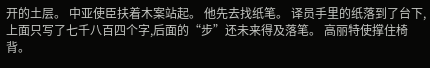开的土层。 中亚使臣扶着木案站起。 他先去找纸笔。 译员手里的纸落到了台下,上面只写了七千八百四个字,后面的“步”还未来得及落笔。 高丽特使撑住椅背。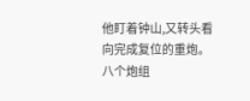他盯着钟山,又转头看向完成复位的重炮。 八个炮组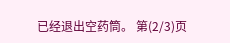已经退出空药筒。 第(2/3)页